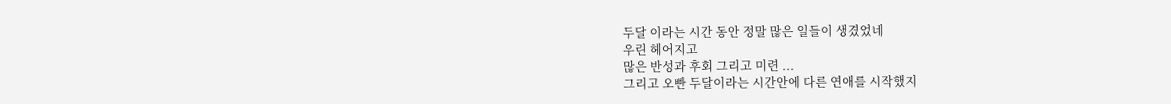두달 이라는 시간 동안 정말 많은 일들이 생겼었네
우린 헤어지고
많은 반성과 후회 그리고 미련 ...
그리고 오빤 두달이라는 시간안에 다른 연애를 시작했지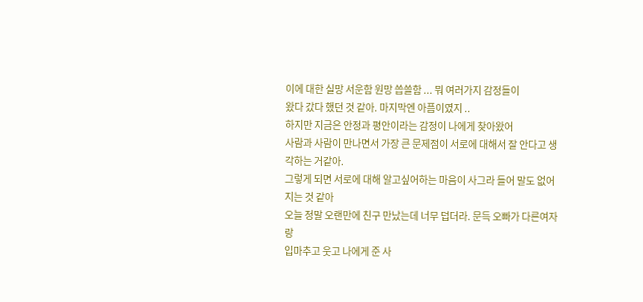이에 대한 실망 서운함 원망 씁쓸함 ... 뭐 여러가지 감정들이
왔다 갔다 했던 것 같아. 마지막엔 아픔이였지 ..
하지만 지금은 안정과 평안이라는 감정이 나에게 찾아왔어
사람과 사람이 만나면서 가장 큰 문제점이 서로에 대해서 잘 안다고 생각하는 거같아.
그렇게 되면 서로에 대해 알고싶어하는 마음이 사그라 들어 말도 없어지는 것 같아
오늘 정말 오랜만에 친구 만났는데 너무 덥더라. 문득 오빠가 다른여자랑
입마추고 웃고 나에게 준 사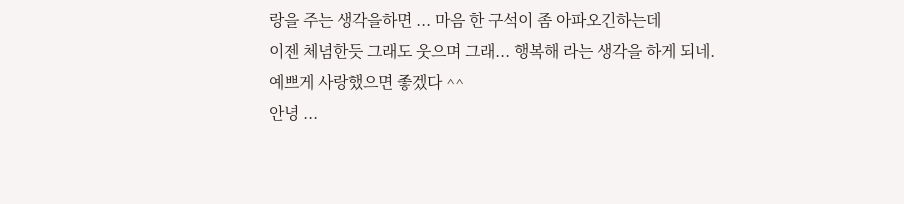랑을 주는 생각을하면 ... 마음 한 구석이 좀 아파오긴하는데
이젠 체념한듯 그래도 웃으며 그래... 행복해 라는 생각을 하게 되네.
예쁘게 사랑했으면 좋겠다 ^^
안녕 ...